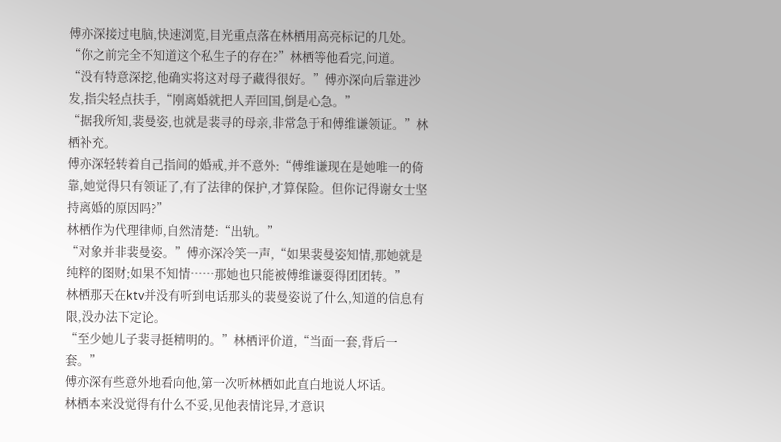傅亦深接过电脑,快速浏览,目光重点落在林栖用高亮标记的几处。
“你之前完全不知道这个私生子的存在?”林栖等他看完,问道。
“没有特意深挖,他确实将这对母子藏得很好。”傅亦深向后靠进沙发,指尖轻点扶手,“刚离婚就把人弄回国,倒是心急。”
“据我所知,裴曼姿,也就是裴寻的母亲,非常急于和傅维谦领证。”林栖补充。
傅亦深轻转着自己指间的婚戒,并不意外:“傅维谦现在是她唯一的倚靠,她觉得只有领证了,有了法律的保护,才算保险。但你记得谢女士坚持离婚的原因吗?”
林栖作为代理律师,自然清楚:“出轨。”
“对象并非裴曼姿。”傅亦深冷笑一声,“如果裴曼姿知情,那她就是纯粹的图财;如果不知情……那她也只能被傅维谦耍得团团转。”
林栖那天在ktv并没有听到电话那头的裴曼姿说了什么,知道的信息有限,没办法下定论。
“至少她儿子裴寻挺精明的。”林栖评价道,“当面一套,背后一套。”
傅亦深有些意外地看向他,第一次听林栖如此直白地说人坏话。
林栖本来没觉得有什么不妥,见他表情诧异,才意识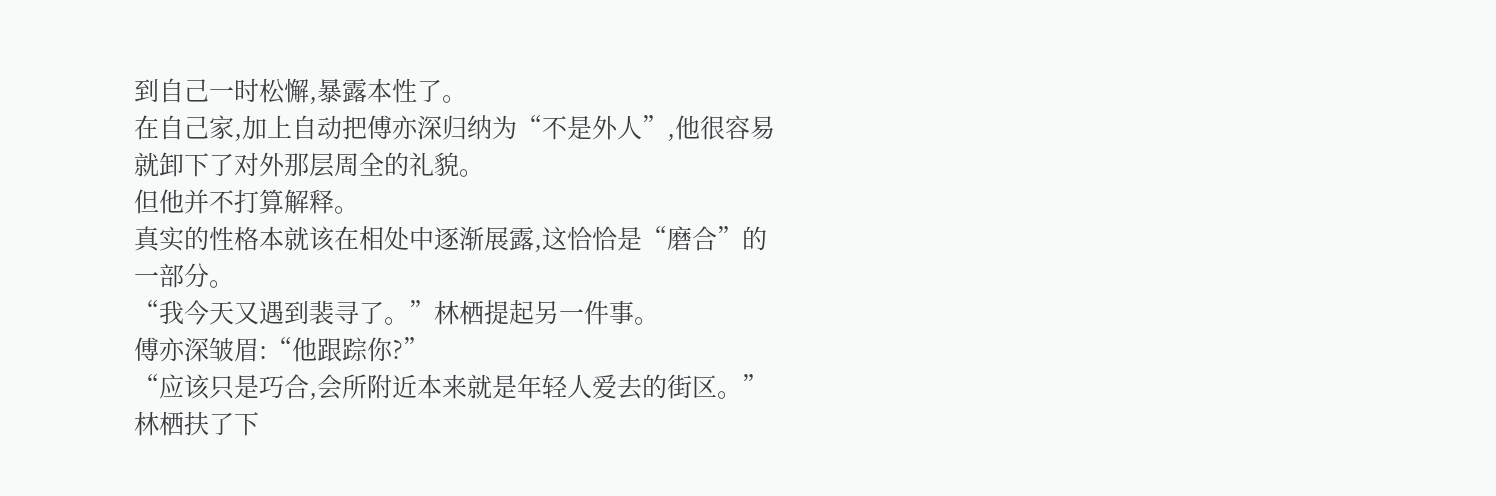到自己一时松懈,暴露本性了。
在自己家,加上自动把傅亦深归纳为“不是外人”,他很容易就卸下了对外那层周全的礼貌。
但他并不打算解释。
真实的性格本就该在相处中逐渐展露,这恰恰是“磨合”的一部分。
“我今天又遇到裴寻了。”林栖提起另一件事。
傅亦深皱眉:“他跟踪你?”
“应该只是巧合,会所附近本来就是年轻人爱去的街区。”林栖扶了下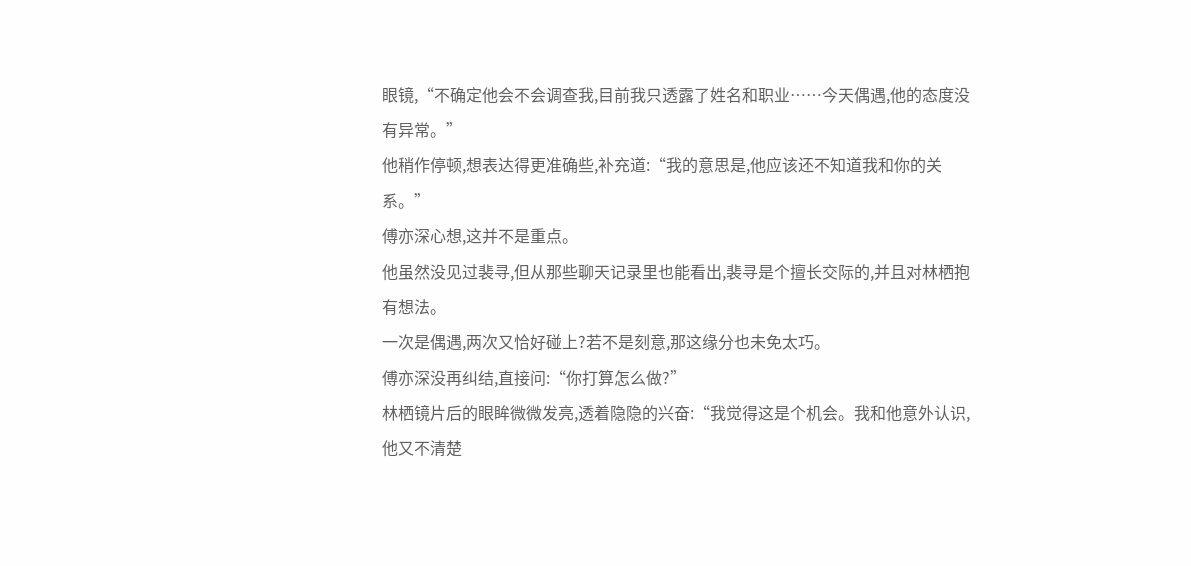眼镜,“不确定他会不会调查我,目前我只透露了姓名和职业……今天偶遇,他的态度没有异常。”
他稍作停顿,想表达得更准确些,补充道:“我的意思是,他应该还不知道我和你的关系。”
傅亦深心想,这并不是重点。
他虽然没见过裴寻,但从那些聊天记录里也能看出,裴寻是个擅长交际的,并且对林栖抱有想法。
一次是偶遇,两次又恰好碰上?若不是刻意,那这缘分也未免太巧。
傅亦深没再纠结,直接问:“你打算怎么做?”
林栖镜片后的眼眸微微发亮,透着隐隐的兴奋:“我觉得这是个机会。我和他意外认识,他又不清楚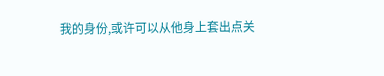我的身份,或许可以从他身上套出点关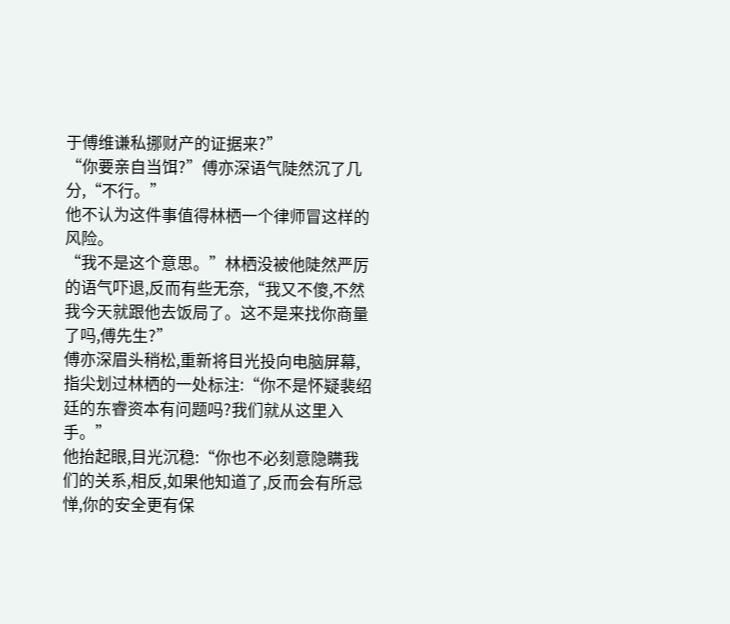于傅维谦私挪财产的证据来?”
“你要亲自当饵?”傅亦深语气陡然沉了几分,“不行。”
他不认为这件事值得林栖一个律师冒这样的风险。
“我不是这个意思。”林栖没被他陡然严厉的语气吓退,反而有些无奈,“我又不傻,不然我今天就跟他去饭局了。这不是来找你商量了吗,傅先生?”
傅亦深眉头稍松,重新将目光投向电脑屏幕,指尖划过林栖的一处标注:“你不是怀疑裴绍廷的东睿资本有问题吗?我们就从这里入手。”
他抬起眼,目光沉稳:“你也不必刻意隐瞒我们的关系,相反,如果他知道了,反而会有所忌惮,你的安全更有保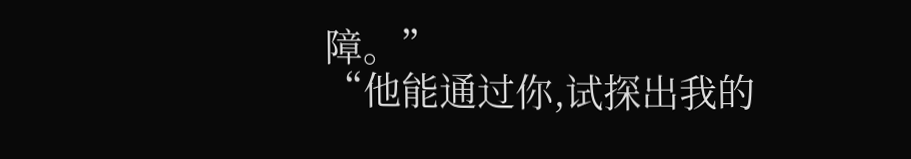障。”
“他能通过你,试探出我的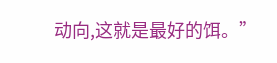动向,这就是最好的饵。”